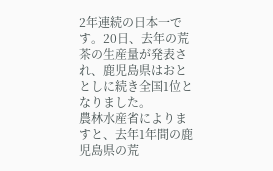2年連続の日本一です。20日、去年の荒茶の生産量が発表され、鹿児島県はおととしに続き全国1位となりました。
農林水産省によりますと、去年1年間の鹿児島県の荒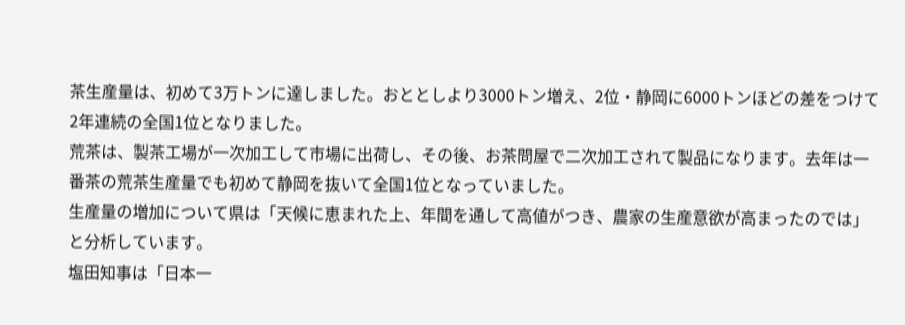茶生産量は、初めて3万トンに達しました。おととしより3000トン増え、2位・静岡に6000トンほどの差をつけて2年連続の全国1位となりました。
荒茶は、製茶工場が一次加工して市場に出荷し、その後、お茶問屋で二次加工されて製品になります。去年は一番茶の荒茶生産量でも初めて静岡を抜いて全国1位となっていました。
生産量の増加について県は「天候に恵まれた上、年間を通して高値がつき、農家の生産意欲が高まったのでは」と分析しています。
塩田知事は「日本一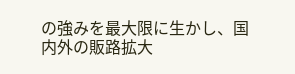の強みを最大限に生かし、国内外の販路拡大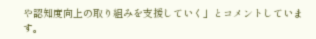や認知度向上の取り組みを支援していく」とコメントしています。